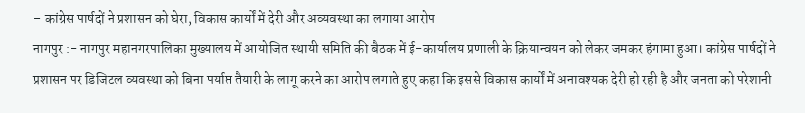– कांग्रेस पार्षदों ने प्रशासन को घेरा, विकास कार्यों में देरी और अव्यवस्था का लगाया आरोप
नागपुर :- नागपुर महानगरपालिका मुख्यालय में आयोजित स्थायी समिति की बैठक में ई-कार्यालय प्रणाली के क्रियान्वयन को लेकर जमकर हंगामा हुआ। कांग्रेस पार्षदों ने प्रशासन पर डिजिटल व्यवस्था को बिना पर्याप्त तैयारी के लागू करने का आरोप लगाते हुए कहा कि इससे विकास कार्यों में अनावश्यक देरी हो रही है और जनता को परेशानी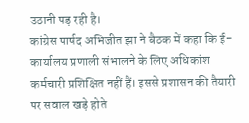उठानी पड़ रही है।
कांग्रेस पार्षद अभिजीत झा ने बैठक में कहा कि ई-कार्यालय प्रणाली संभालने के लिए अधिकांश कर्मचारी प्रशिक्षित नहीं हैं। इससे प्रशासन की तैयारी पर सवाल खड़े होते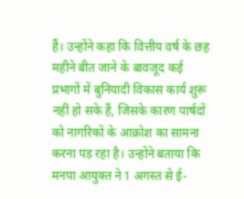हैं। उन्होंने कहा कि वित्तीय वर्ष के छह महीने बीत जाने के बावजूद कई प्रभागों में बुनियादी विकास कार्य शुरू नहीं हो सके हैं, जिसके कारण पार्षदों को नागरिकों के आक्रोश का सामना करना पड़ रहा है। उन्होंने बताया कि मनपा आयुक्त ने 1 अगस्त से ई-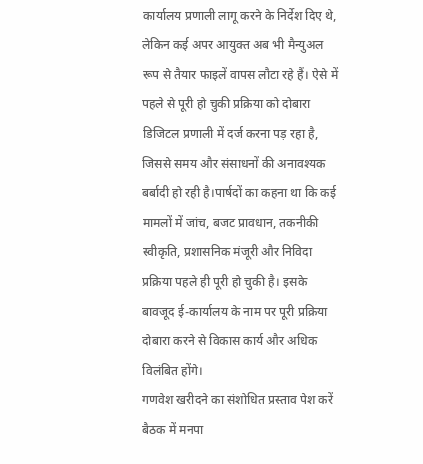कार्यालय प्रणाली लागू करने के निर्देश दिए थे, लेकिन कई अपर आयुक्त अब भी मैन्युअल रूप से तैयार फाइलें वापस लौटा रहे हैं। ऐसे में पहले से पूरी हो चुकी प्रक्रिया को दोबारा डिजिटल प्रणाली में दर्ज करना पड़ रहा है, जिससे समय और संसाधनों की अनावश्यक बर्बादी हो रही है।पार्षदों का कहना था कि कई मामलों में जांच, बजट प्रावधान, तकनीकी स्वीकृति, प्रशासनिक मंजूरी और निविदा प्रक्रिया पहले ही पूरी हो चुकी है। इसके बावजूद ई-कार्यालय के नाम पर पूरी प्रक्रिया दोबारा करने से विकास कार्य और अधिक विलंबित होंगे।
गणवेश खरीदने का संशोधित प्रस्ताव पेश करें
बैठक में मनपा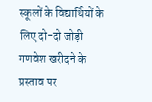स्कूलों के विद्यार्थियों के लिए दो-दो जोड़ी गणवेश खरीदने के प्रस्ताव पर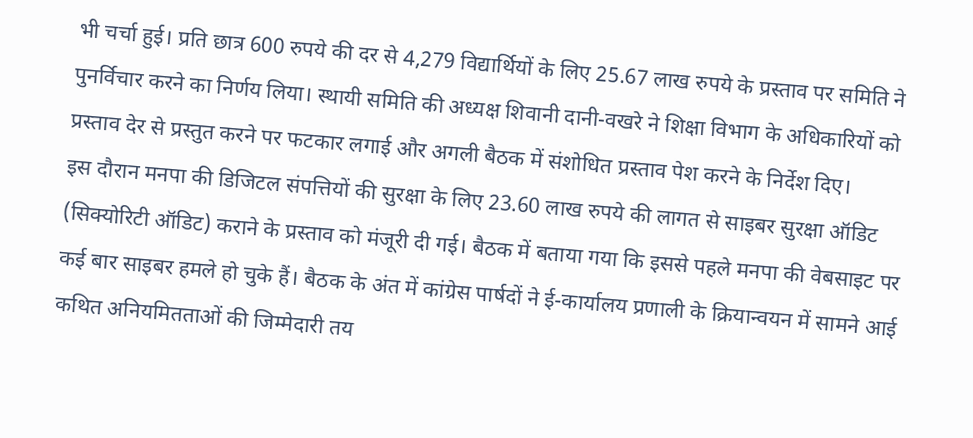भी चर्चा हुई। प्रति छात्र 600 रुपये की दर से 4,279 विद्यार्थियों के लिए 25.67 लाख रुपये के प्रस्ताव पर समिति ने पुनर्विचार करने का निर्णय लिया। स्थायी समिति की अध्यक्ष शिवानी दानी-वखरे ने शिक्षा विभाग के अधिकारियों को प्रस्ताव देर से प्रस्तुत करने पर फटकार लगाई और अगली बैठक में संशोधित प्रस्ताव पेश करने के निर्देश दिए।
इस दौरान मनपा की डिजिटल संपत्तियों की सुरक्षा के लिए 23.60 लाख रुपये की लागत से साइबर सुरक्षा ऑडिट (सिक्योरिटी ऑडिट) कराने के प्रस्ताव को मंजूरी दी गई। बैठक में बताया गया कि इससे पहले मनपा की वेबसाइट पर कई बार साइबर हमले हो चुके हैं। बैठक के अंत में कांग्रेस पार्षदों ने ई-कार्यालय प्रणाली के क्रियान्वयन में सामने आई कथित अनियमितताओं की जिम्मेदारी तय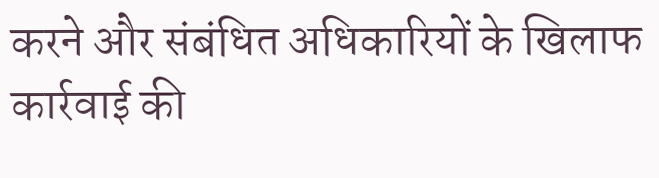करने और संबंधित अधिकारियों के खिलाफ कार्रवाई की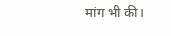मांग भी की।